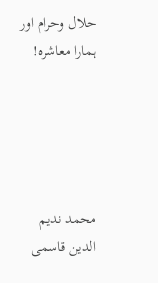حلال وحرام اور ہمارا معاشرہ!





محمد ندیم الدین قاسمی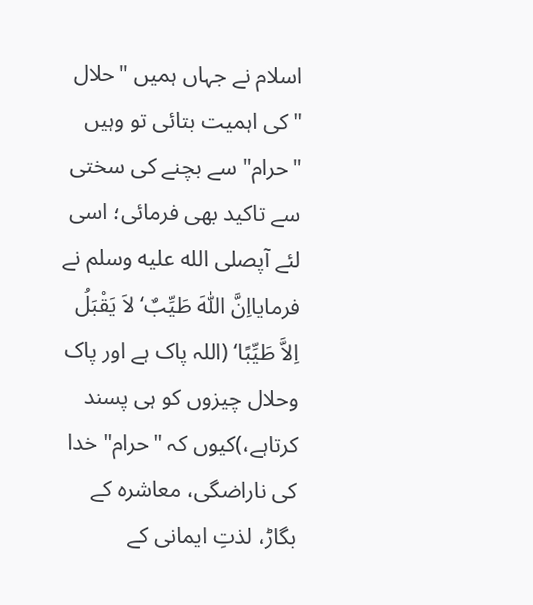اسلام نے جہاں ہمیں "حلال "کی اہمیت بتائی تو وہیں "حرام" سے بچنے کی سختی سے تاکید بھی فرمائی؛ اسی لئے آپصلى الله عليه وسلم نے فرمایااِنَّ اللّٰہَ طَیِّبٌ‘ لاَ یَقْبَلُ اِلاَّ طَیِّبًا‘ (اللہ پاک ہے اور پاک وحلال چیزوں کو ہی پسند کرتاہے،)کیوں کہ "حرام" خدا کی ناراضگی، معاشرہ کے بگاڑ، لذتِ ایمانی کے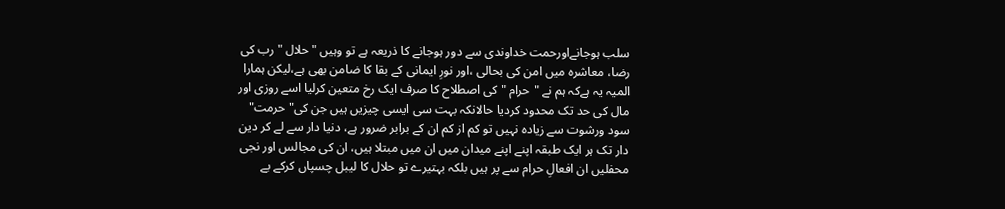سلب ہوجانےاورحمت خداوندی سے دور ہوجانے کا ذریعہ ہے تو وہیں "حلال "رب کی رضا، معاشرہ میں امن کی بحالی ،اور نورِ ایمانی کے بقا کا ضامن بھی ہے،لیکن ہمارا المیہ یہ ہےکہ ہم نے "حرام "کی اصطلاح کا صرف ایک رخ متعین کرلیا اسے روزی اور مال کی حد تک محدود کردیا حالانکہ بہت سی ایسی چیزیں ہیں جن کی" حرمت" سود ورشوت سے زیادہ نہیں تو کم از کم ان کے برابر ضرور ہے، دنیا دار سے لے کر دین دار تک ہر ایک طبقہ اپنے اپنے میدان میں ان میں مبتلا ہیں، ان کی مجالس اور نجی محفلیں ان افعالِ حرام سے پر ہیں بلکہ بہتیرے تو حلال کا لیبل چسپاں کرکے بے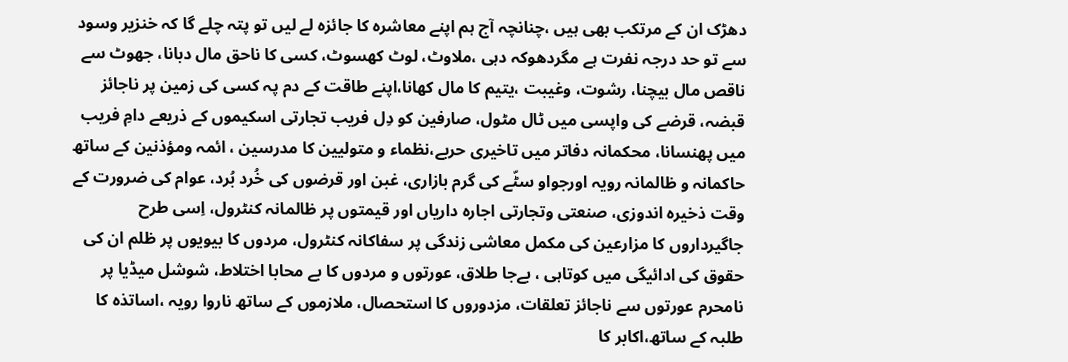دھڑک ان کے مرتکب بھی ہیں ،چنانچہ آج ہم اپنے معاشرہ کا جائزہ لے لیں تو پتہ چلے گا کہ خنزیر وسود سے تو حد درجہ نفرت ہے مگردھوکہ دہی ،ملاوٹ، لوٹ کھسوٹ، کسی کا ناحق مال دبانا، جھوٹ سے ناقص مال بیچنا، رشوت، وغیبت ،یتیم کا مال کھانا،اپنے طاقت کے دم پہ کسی کی زمین پر ناجائز قبضہ، قرضے کی واپسی میں ٹال مٹول، صارفین کو دِل فریب تجارتی اسکیموں کے ذریعے دامِ فریب میں پھنسانا، محکمانہ دفاتر میں تاخیری حربے،نظماء و متولیین کا مدرسین ، ائمہ ومؤذنین کے ساتھ حاکمانہ و ظالمانہ رویہ اورجواو سٹّے کی گرم بازاری، غبن اور قرضوں کی خُرد بُرد، عوام کی ضرورت کے وقت ذخیرہ اندوزی، صنعتی وتجارتی اجارہ داریاں اور قیمتوں پر ظالمانہ کنٹرول، اِسی طرح جاگیرداروں کا مزارعین کی مکمل معاشی زندگی پر سفاکانہ کنٹرول، مردوں کا بیویوں پر ظلم ان کی حقوق کی ادائیگی میں کوتاہی ، بےجا طلاق، عورتوں و مردوں کا بے محابا اختلاط، شوشل میڈیا پر نامحرم عورتوں سے ناجائز تعلقات، مزدوروں کا استحصال، ملازموں کے ساتھ ناروا رویہ ،اساتذہ کا طلبہ کے ساتھ،اکابر کا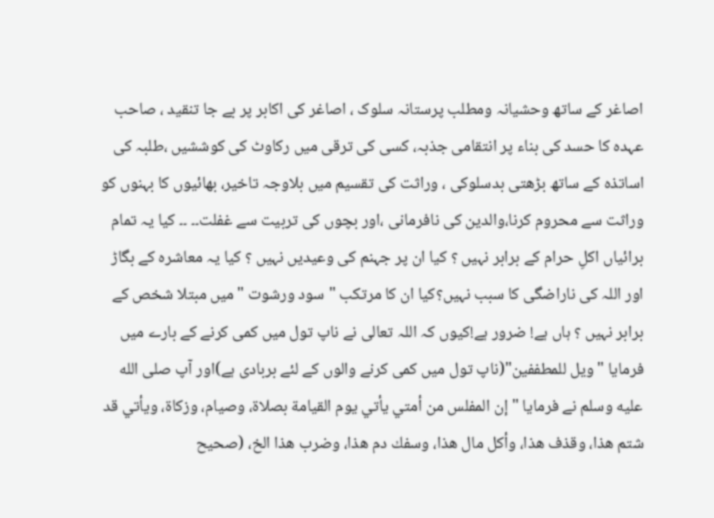اصاغر کے ساتھ وحشیانہ ومطلب پرستانہ سلوک ، اصاغر کی اکابر پر بے جا تنقید ، صاحب عہدہ کا حسد کی بناء پر انتقامی جذبہ، کسی کی ترقی میں رکاوٹ کی کوششیں ،طلبہ کی اساتذہ کے ساتھ بڑھتی بدسلوکی ، وراثت کی تقسیم میں بلاوجہ تاخیر، بھائیوں کا بہنوں کو وراثت سے محروم کرنا،والدین کی نافرمانی ،اور بچوں کی تربیت سے غفلت۔۔ ۔۔ کیا یہ تمام برائیاں اکلِ حرام کے برابر نہیں ؟ کیا ان پر جہنم کی وعیدیں نہیں ؟ کیا یہ معاشرہ کے بگاڑ اور اللہ کی ناراضگی کا سبب نہیں؟کیا ان کا مرتکب "سود ورشوت "میں مبتلا شخص کے برابر نہیں ؟ ہاں ہے! ضرور ہے!کیوں کہ اللہ تعالی نے ناپ تول میں کمی کرنے کے بارے میں فرمایا "ویل للمطففین"(ناپ تول میں کمی کرنے والوں کے لئے بربادی ہے)اور آپ صلى الله عليه وسلم نے فرمایا "إن المفلس من أمتي يأتي يوم القيامة بصلاة، وصيام، وزكاة، ويأتي قد شتم هذا، وقذف هذا، وأكل مال هذا، وسفك دم هذا، وضرب هذا الخ، (صحيح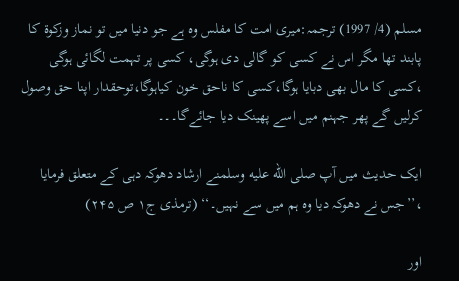مسلم (4/ 1997) ترجمہ:میری امت کا مفلس وہ ہے جو دنیا میں تو نماز وزکوۃ کا پابند تھا مگر اس نے کسی کو گالی دی ہوگی، کسی پر تہمت لگائی ہوگی ،کسی کا مال بھی دبایا ہوگا،کسی کا ناحق خون کیاہوگا،توحقدار اپنا حق وصول کرلیں گے پھر جہنم میں اسے پھینک دیا جائےگا۔۔۔

ایک حدیث میں آپ صلى الله عليه وسلمنے ارشاد دھوکہ دہی کے متعلق فرمایا ،’’جس نے دھوکہ دیا وہ ہم میں سے نہیں۔‘‘ (ترمذی ج۱ ص ۲۴۵)

اور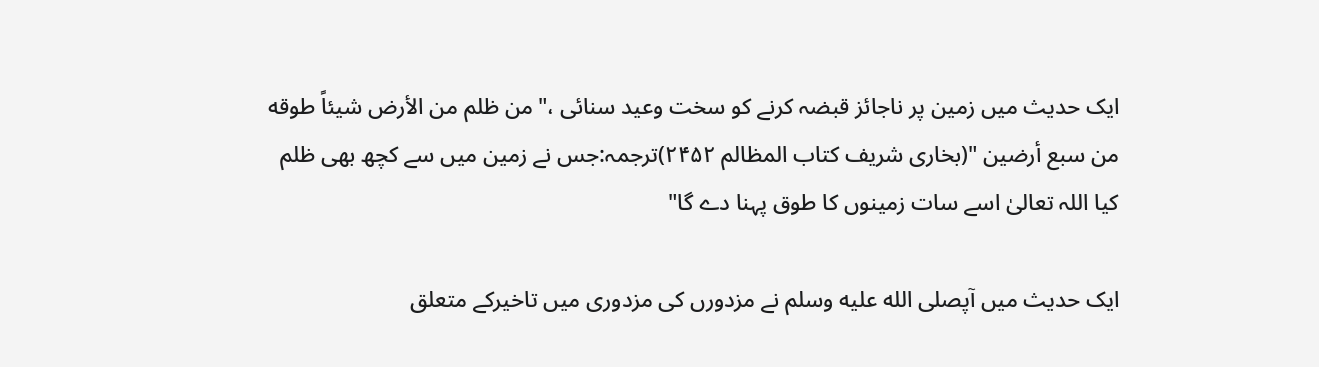ایک حدیث میں زمین پر ناجائز قبضہ کرنے کو سخت وعید سنائی ،"من ظلم من الأرض شيئاً طوقه من سبع أرضين "(بخاری شریف کتاب المظالم ۲۴۵۲)ترجمہ:جس نے زمین میں سے کچھ بھی ظلم کیا اللہ تعالیٰ اسے سات زمینوں کا طوق پہنا دے گا"

ایک حدیث میں آپصلى الله عليه وسلم نے مزدورں کی مزدوری میں تاخیرکے متعلق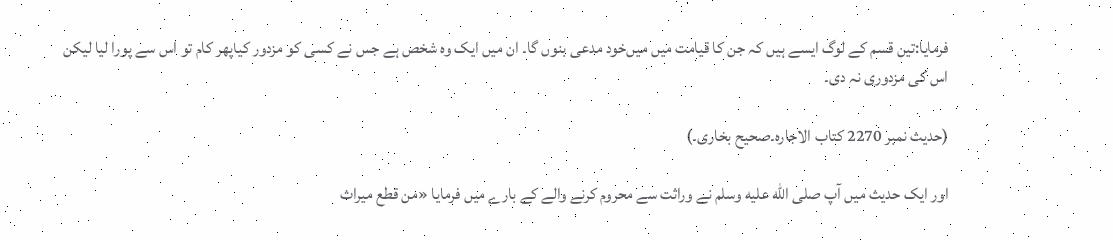فرمایا:تین قسم کے لوگ ایسے ہیں کہ جن کا قیامت میں میں‌خود مدعی بنوں گا۔ ان میں ایک وہ شخص ہے جس نے کسی کو مزدور کیاپھر کام تو اس سے پورا لیا لیکن اس کی مزدوری نہ دی۔

(حدیث نمبر 2270 کتاب الاجارہ۔صحیح بخاری۔)

اور ایک حدیث میں آپ صلى الله عليه وسلم نے وراثت سے محروم کرنے والے کے بارے میں فرمایا «من قطع ميراث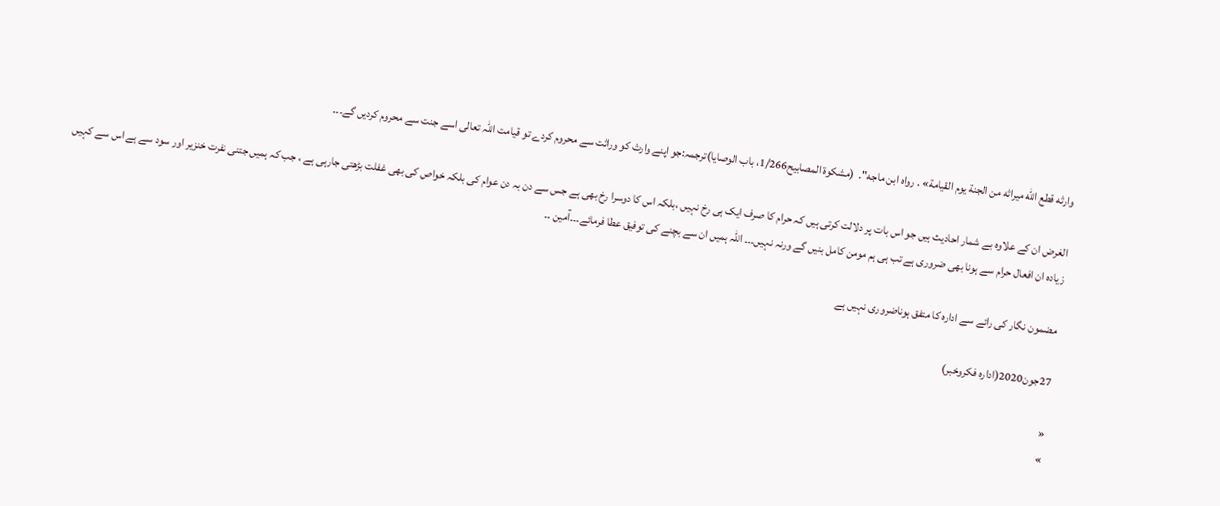وارثه قطع الله ميراثه من الجنة يوم القيامة» . رواه ابن ماجه".  (مشکوۃ المصابیح1/266، باب الوصایا)ترجمہ:جو اپنے وارث کو وراثت سے محروم کردے تو قیامت اللہ تعالی اسے جنت سے محروم کردیں گے۔۔۔

الغرض ان کے علاوہ بے شمار احادیث ہیں جو اس بات پر دلالت کرتی ہیں کہ حرام کا صرف ایک ہی رخ نہیں ،بلکہ اس کا دوسرا رخ بھی ہے جس سے دن بہ دن عوام کی بلکہ خواص کی بھی غفلت بڑھتی جارہی ہے ، جب کہ ہمیں جتنی نفرت خنزیر اور سود سے ہے اس سے کہیں زیادہ ان افعال حرام سے ہونا بھی ضروری ہے تب ہی ہم مومن کامل بنیں گے ورنہ نہیں۔۔۔ اللہ ہمیں ان سے بچنے کی توفیق عطا فرمائے۔۔۔آمین ۔۔

مضمون نگار کی رائے سے ادارہ کا متفق ہوناضروری نہیں ہے

27جون2020(ادارہ فکروخبر)

«
»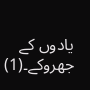یادوں کے جھروکے۔(1)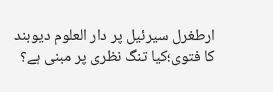ارطغرل سیرئیل پر دار العلوم دیوبند کا فتوی؛کیا تنگ نظری پر مبنی ہے؟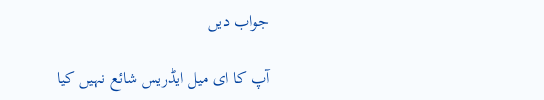جواب دیں

آپ کا ای میل ایڈریس شائع نہیں کیا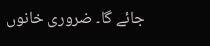جائے گا۔ ضروری خانوں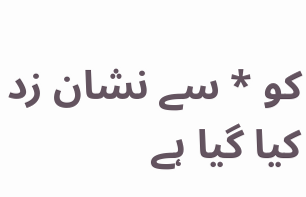کو * سے نشان زد کیا گیا ہے